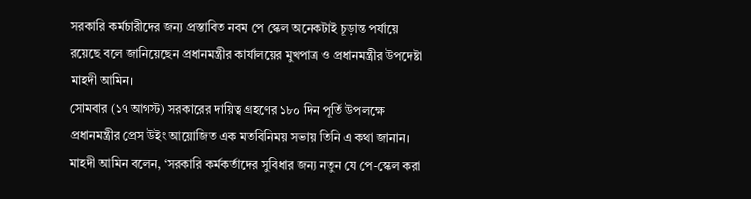সরকারি কর্মচারীদের জন্য প্রস্তাবিত নবম পে স্কেল অনেকটাই চূড়ান্ত পর্যায়ে রয়েছে বলে জানিয়েছেন প্রধানমন্ত্রীর কার্যালয়ের মুখপাত্র ও প্রধানমন্ত্রীর উপদেষ্টা মাহদী আমিন।
সোমবার (১৭ আগস্ট) সরকারের দায়িত্ব গ্রহণের ১৮০ দিন পূর্তি উপলক্ষে প্রধানমন্ত্রীর প্রেস উইং আয়োজিত এক মতবিনিময় সভায় তিনি এ কথা জানান।
মাহদী আমিন বলেন, ‘সরকারি কর্মকর্তাদের সুবিধার জন্য নতুন যে পে-স্কেল করা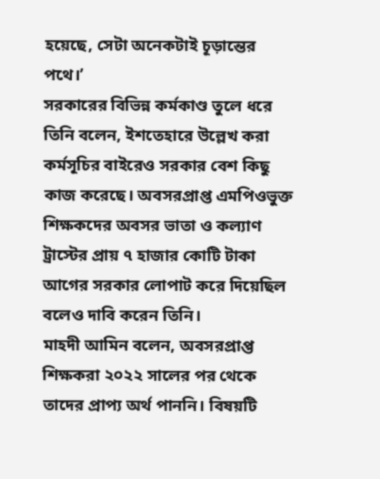হয়েছে, সেটা অনেকটাই চূড়ান্তের পথে।’
সরকারের বিভিন্ন কর্মকাণ্ড তুলে ধরে তিনি বলেন, ইশতেহারে উল্লেখ করা কর্মসূচির বাইরেও সরকার বেশ কিছু কাজ করেছে। অবসরপ্রাপ্ত এমপিওভুক্ত শিক্ষকদের অবসর ভাতা ও কল্যাণ ট্রাস্টের প্রায় ৭ হাজার কোটি টাকা আগের সরকার লোপাট করে দিয়েছিল বলেও দাবি করেন তিনি।
মাহদী আমিন বলেন, অবসরপ্রাপ্ত শিক্ষকরা ২০২২ সালের পর থেকে তাদের প্রাপ্য অর্থ পাননি। বিষয়টি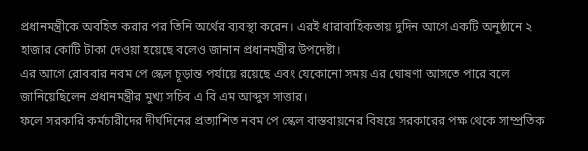প্রধানমন্ত্রীকে অবহিত করার পর তিনি অর্থের ব্যবস্থা করেন। এরই ধারাবাহিকতায় দুদিন আগে একটি অনুষ্ঠানে ২ হাজার কোটি টাকা দেওয়া হয়েছে বলেও জানান প্রধানমন্ত্রীর উপদেষ্টা।
এর আগে রোববার নবম পে স্কেল চূড়ান্ত পর্যায়ে রয়েছে এবং যেকোনো সময় এর ঘোষণা আসতে পারে বলে জানিয়েছিলেন প্রধানমন্ত্রীর মুখ্য সচিব এ বি এম আব্দুস সাত্তার।
ফলে সরকারি কর্মচারীদের দীর্ঘদিনের প্রত্যাশিত নবম পে স্কেল বাস্তবায়নের বিষয়ে সরকারের পক্ষ থেকে সাম্প্রতিক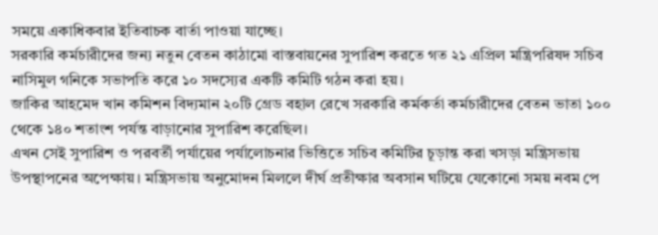সময়ে একাধিকবার ইতিবাচক বার্তা পাওয়া যাচ্ছে।
সরকারি কর্মচারীদের জন্য নতুন বেতন কাঠামো বাস্তবায়নের সুপারিশ করতে গত ২১ এপ্রিল মন্ত্রিপরিষদ সচিব নাসিমুল গনিকে সভাপতি করে ১০ সদস্যের একটি কমিটি গঠন করা হয়।
জাকির আহমেদ খান কমিশন বিদ্যমান ২০টি গ্রেড বহাল রেখে সরকারি কর্মকর্তা কর্মচারীদের বেতন ভাতা ১০০ থেকে ১৪০ শতাংশ পর্যন্ত বাড়ানোর সুপারিশ করেছিল।
এখন সেই সুপারিশ ও পরবর্তী পর্যায়ের পর্যালোচনার ভিত্তিতে সচিব কমিটির চূড়ান্ত করা খসড়া মন্ত্রিসভায় উপস্থাপনের অপেক্ষায়। মন্ত্রিসভায় অনুমোদন মিললে দীর্ঘ প্রতীক্ষার অবসান ঘটিয়ে যেকোনো সময় নবম পে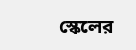স্কেলের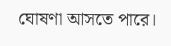ঘোষণা আসতে পারে।